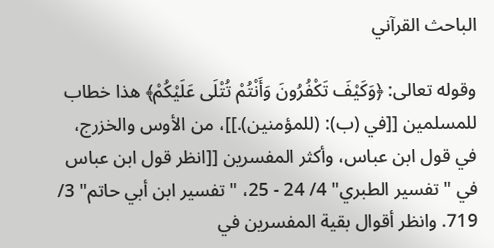الباحث القرآني

وقوله تعالى: ﴿وَكَيْفَ تَكْفُرُونَ وَأَنْتُمْ تُتْلَى عَلَيْكُمْ﴾ هذا خطاب للمسلمين [[في (ب): (للمؤمنين).]]، من الأوس والخزرج، في قول ابن عباس، وأكثر المفسرين [[انظر قول ابن عباس في "تفسير الطبري" 4/ 24 - 25، "تفسير ابن أبي حاتم" 3/ 719. وانظر أقوال بقية المفسرين في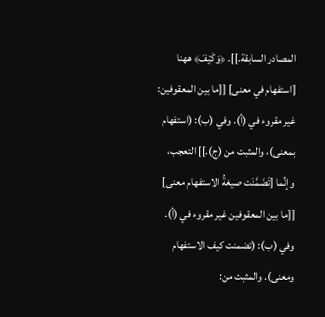المصادر السابقة.]]. ﴿وَكَيْفَ﴾ ههنا [استفهام في معنى] [[ما بين المعقوفين: غير مقروء في (أ). وفي (ب): (استفهام بمعنى)، والمثبت من (ج).]] التعجب، وإنِّما [تَضَمَّنَت صيغةُ الاستفهام معنى] [[ما بين المعقوفين غير مقروء في (أ). وفي (ب): (تضمنت كيف الاستفهام ومعنى). والمثبت من: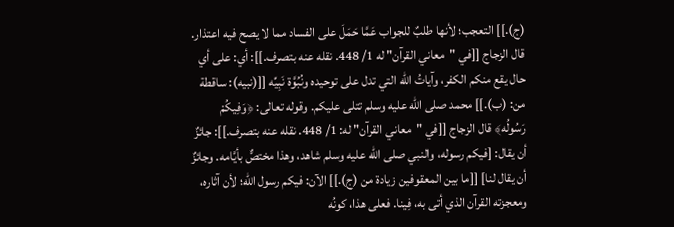(ج).]] التعجب؛ لأنها طلبٌ للجواب عَمَّا حَمَلَ على الفساد مما لا يصح فيه اعتذار. قال الزجاج [[في "معاني القرآن" له 1/ 448. نقله عنه بتصرف.]]: أي: على أي حال يقع منكم الكفر، وآياتُ الله التي تدل على توحيده ونُبُوَّة نَبِيِّه [[(نبيه): ساقطة من: (ب).]] محمد صلى الله عليه وسلم تتلى عليكم. وقوله تعالى: ﴿وَفِيكُمْ رَسُولُه﴾ قال الزجاج [[في "معاني القرآن" له: 1/ 448. نقله عنه بتصرف.]]: جائزٌ أن يقال: [فيكم رسوله، والنبي صلى الله عليه وسلم شاهد، وهذا مختصٌّ بأيَّامه. وجائزٌ أن يقال لنا] [[ما بين المعقوفين زيادة من (ج).]] الآن: فيكم رسول الله؛ لأن آثاره، ومعجزته القرآن الذي أتى به، فِينا. فعلى هذا، كونُه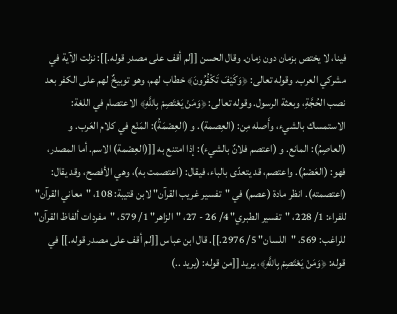فينا، لا يختص بزمان دون زمان. وقال الحسن [[لم أقف على مصدر قوله.]]: نزلت الآية في مشركي العرب. وقوله تعالى: ﴿وَكَيْفَ تَكْفُرُونَ﴾ خطاب لهم، وهو توبيخٌ لهم على الكفر بعد نصب الحُجَّةِ، وبعثة الرسول. وقوله تعالى: ﴿وَمَنْ يَعْتَصِمْ بِاللَّهِ﴾ الاعتصام في اللغة: الاستمساك بالشيء، وأَصله مِن: (العِصمة). و (العِصْمَةُ): المَنْع في كلام العَرب. و (العاصِمُ): المانع. و (اعتصم فلانٌ بالشيء): إذا امتنع به [[(العِصْمة) الاسم. أما المصدر، فهو: (العَصْمُ). واعتصم، قد يتعدّى بالباء، فيقال: (اعتصمت به)، وهي الأفصح، وقد يقال: (اعتصمته). انظر مادة (عصم) في "تفسير غريب القرآن" لابن قتيبة: 108، "معاني القرآن" للفراء: 1/ 228، "تفسير الطبري" 4/ 26 - 27، "الزاهر" 1/ 579، "مفردات ألفاظ القرآن" للراغب: 569، "اللسان" 5/ 2976.]]. قال ابن عباس [[لم أقف على مصدر قوله.]] في قوله: ﴿وَمَنْ يَعْتَصِمْ بِاللَّهِ﴾، يريد [[من قوله: (يريد ..)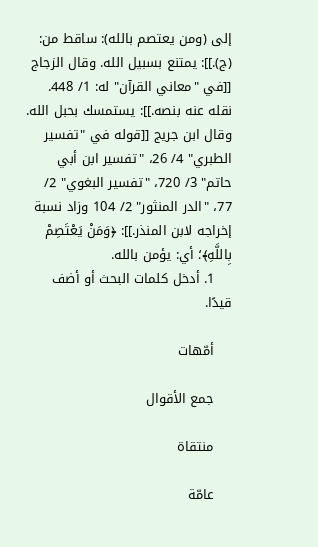إلى (ومن يعتصم بالله): ساقط من: (ج).]]: يمتنع بسبيل الله. وقال الزجاج [[في "معاني القرآن" له: 1/ 448. نقله عنه بنصه.]]: يستمسك بحبل الله. وقال ابن جريج [[قوله في "تفسير الطبري" 4/ 26، "تفسير ابن أبي حاتم" 3/ 720، "تفسير البغوي" 2/ 77، "الدر المنثور" 2/ 104 وزاد نسبة إخراجه لابن المنذر.]]: ﴿وَمَنْ يَعْتَصِمْ بِاللَّهِ﴾؛ أي: يؤمن بالله.
    1. أدخل كلمات البحث أو أضف قيدًا.

    أمّهات

    جمع الأقوال

    منتقاة

    عامّة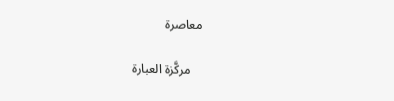معاصرة

    مركَّزة العبارة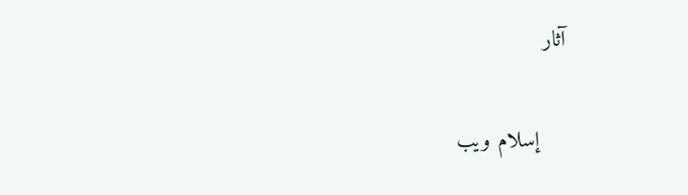آثار

    إسلام ويب